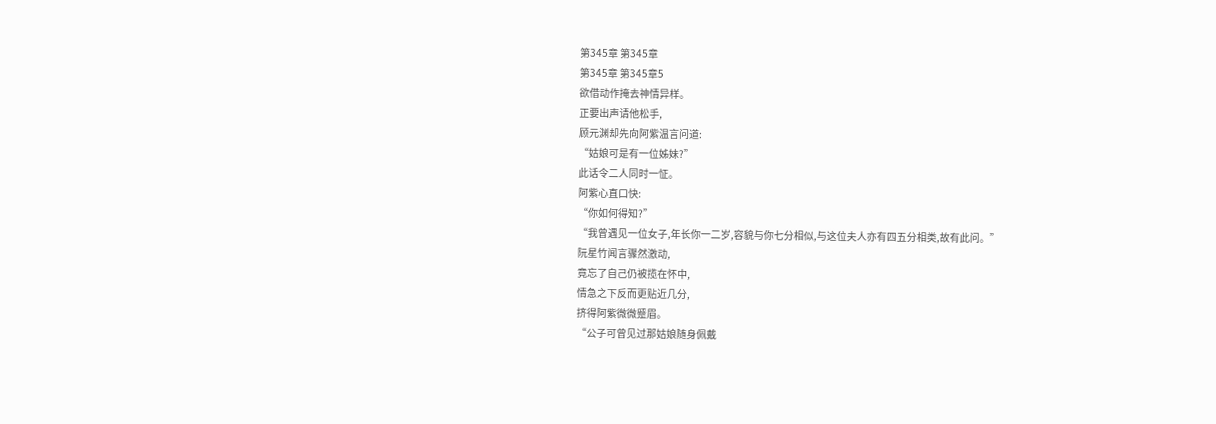第345章 第345章
第345章 第345章5
欲借动作掩去神情异样。
正要出声请他松手,
顾元渊却先向阿紫温言问道:
“姑娘可是有一位姊妹?”
此话令二人同时一怔。
阿紫心直口快:
“你如何得知?”
“我曾遇见一位女子,年长你一二岁,容貌与你七分相似,与这位夫人亦有四五分相类,故有此问。”
阮星竹闻言骤然激动,
竟忘了自己仍被揽在怀中,
情急之下反而更贴近几分,
挤得阿紫微微蹙眉。
“公子可曾见过那姑娘随身佩戴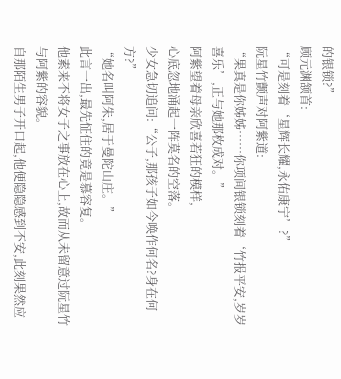的银锁?”
顾元渊颔首:
“可是刻着‘星辉长耀,永佑康宁’?”
阮星竹颤声对阿紫道:
“果真是你姊姊……你项间银锁刻着‘竹报平安,岁岁喜乐’,正与她那枚成对。”
阿紫望着母亲欣喜若狂的模样,
心底忽地涌起一阵莫名的空落。
少女急切追问:“公子,那孩子如今唤作何名?身在何方?”
“她名叫阿朱,居于曼陀山庄。”
此言一出,最先怔住的竟是慕容复。
他素来不将女子之事放在心上,故而从未留意过阮星竹与阿紫的容貌。
自那陌生男子开口起,他便隐隐感到不安,此刻果然应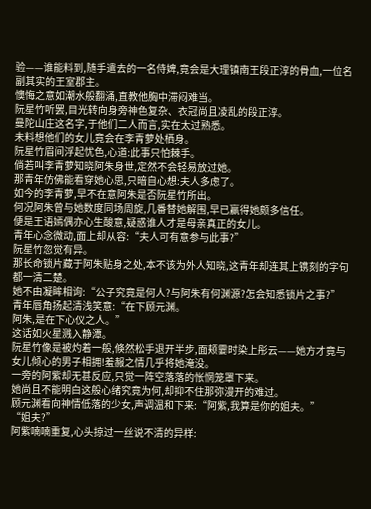验——谁能料到,随手遣去的一名侍婢,竟会是大理镇南王段正淳的骨血,一位名副其实的王室郡主。
懊悔之意如潮水般翻涌,直教他胸中滞闷难当。
阮星竹听罢,目光转向身旁神色复杂、衣冠尚且凌乱的段正淳。
曼陀山庄这名字,于他们二人而言,实在太过熟悉。
未料想他们的女儿竟会在李青萝处栖身。
阮星竹眉间浮起忧色,心道:此事只怕棘手。
倘若叫李青萝知晓阿朱身世,定然不会轻易放过她。
那青年仿佛能看穿她心思,只暗自心想:夫人多虑了。
如今的李青萝,早不在意阿朱是否阮星竹所出。
何况阿朱曾与她数度同场周旋,几番替她解围,早已赢得她颇多信任。
便是王语嫣偶亦心生酸意,疑惑谁人才是母亲真正的女儿。
青年心念微动,面上却从容:“夫人可有意参与此事?”
阮星竹忽觉有异。
那长命锁片藏于阿朱贴身之处,本不该为外人知晓,这青年却连其上镌刻的字句都一清二楚。
她不由凝眸相询:“公子究竟是何人?与阿朱有何渊源?怎会知悉锁片之事?”
青年唇角扬起清浅笑意:“在下顾元渊。
阿朱,是在下心仪之人。”
这话如火星溅入静潭。
阮星竹像是被灼着一般,倏然松手退开半步,面颊霎时染上彤云——她方才竟与女儿倾心的男子相拥!羞赧之情几乎将她淹没。
一旁的阿紫却无甚反应,只觉一阵空落落的怅惘笼罩下来。
她尚且不能明白这般心绪究竟为何,却抑不住那弥漫开的难过。
顾元渊看向神情低落的少女,声调温和下来:“阿紫,我算是你的姐夫。”
“姐夫?”
阿紫喃喃重复,心头掠过一丝说不清的异样: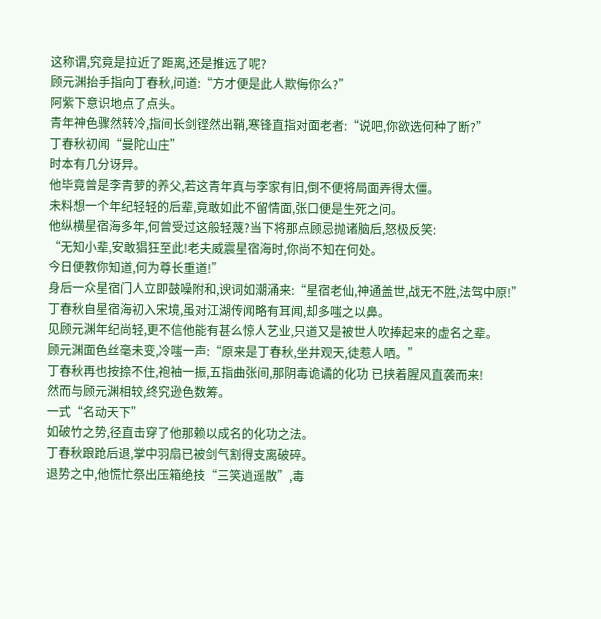这称谓,究竟是拉近了距离,还是推远了呢?
顾元渊抬手指向丁春秋,问道:“方才便是此人欺侮你么?”
阿紫下意识地点了点头。
青年神色骤然转冷,指间长剑铿然出鞘,寒锋直指对面老者:“说吧,你欲选何种了断?”
丁春秋初闻“曼陀山庄”
时本有几分讶异。
他毕竟曾是李青萝的养父,若这青年真与李家有旧,倒不便将局面弄得太僵。
未料想一个年纪轻轻的后辈,竟敢如此不留情面,张口便是生死之问。
他纵横星宿海多年,何曾受过这般轻蔑?当下将那点顾忌抛诸脑后,怒极反笑:
“无知小辈,安敢猖狂至此!老夫威震星宿海时,你尚不知在何处。
今日便教你知道,何为尊长重道!”
身后一众星宿门人立即鼓噪附和,谀词如潮涌来:“星宿老仙,神通盖世,战无不胜,法驾中原!”
丁春秋自星宿海初入宋境,虽对江湖传闻略有耳闻,却多嗤之以鼻。
见顾元渊年纪尚轻,更不信他能有甚么惊人艺业,只道又是被世人吹捧起来的虚名之辈。
顾元渊面色丝毫未变,冷嗤一声:“原来是丁春秋,坐井观天,徒惹人哂。”
丁春秋再也按捺不住,袍袖一振,五指曲张间,那阴毒诡谲的化功 已挟着腥风直袭而来!
然而与顾元渊相较,终究逊色数筹。
一式“名动天下”
如破竹之势,径直击穿了他那赖以成名的化功之法。
丁春秋踉跄后退,掌中羽扇已被剑气割得支离破碎。
退势之中,他慌忙祭出压箱绝技“三笑逍遥散”,毒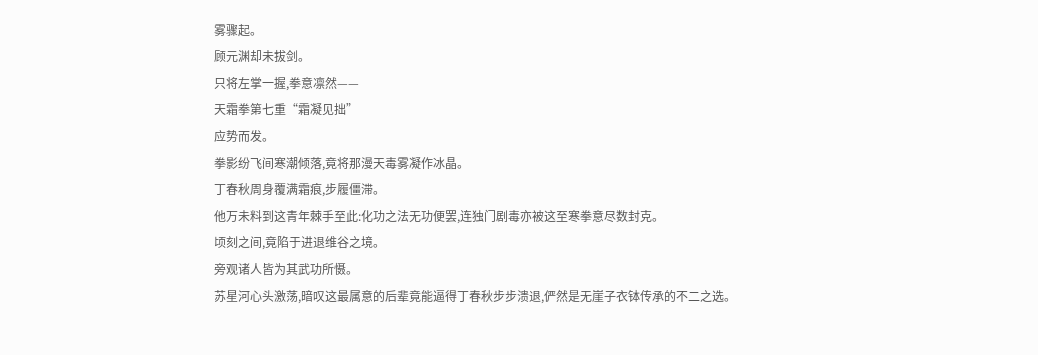雾骤起。
顾元渊却未拔剑。
只将左掌一握,拳意凛然——
天霜拳第七重“霜凝见拙”
应势而发。
拳影纷飞间寒潮倾落,竟将那漫天毒雾凝作冰晶。
丁春秋周身覆满霜痕,步履僵滞。
他万未料到这青年棘手至此:化功之法无功便罢,连独门剧毒亦被这至寒拳意尽数封克。
顷刻之间,竟陷于进退维谷之境。
旁观诸人皆为其武功所慑。
苏星河心头激荡,暗叹这最属意的后辈竟能逼得丁春秋步步溃退,俨然是无崖子衣钵传承的不二之选。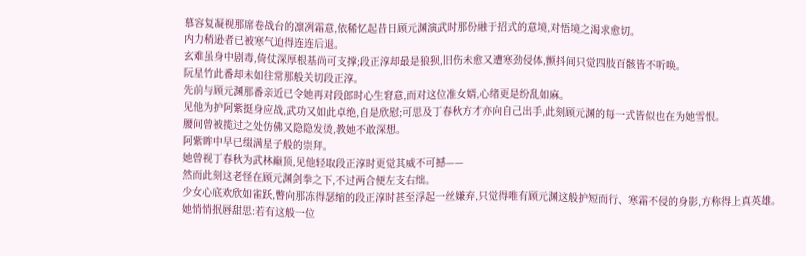慕容复凝视那席卷战台的凛冽霜意,依稀忆起昔日顾元渊演武时那份融于招式的意境,对悟境之渴求愈切。
内力稍逊者已被寒气迫得连连后退。
玄难虽身中剧毒,倚仗深厚根基尚可支撑;段正淳却最是狼狈,旧伤未愈又遭寒劲侵体,颤抖间只觉四肢百骸皆不听唤。
阮星竹此番却未如往常那般关切段正淳。
先前与顾元渊那番亲近已令她再对段郎时心生窘意,而对这位准女婿,心绪更是纷乱如麻。
见他为护阿紫挺身应战,武功又如此卓绝,自是欣慰;可思及丁春秋方才亦向自己出手,此刻顾元渊的每一式皆似也在为她雪恨。
腰间曾被揽过之处仿佛又隐隐发烫,教她不敢深想。
阿紫眸中早已缀满星子般的崇拜。
她曾视丁春秋为武林巅顶,见他轻取段正淳时更觉其威不可撼——
然而此刻这老怪在顾元渊剑拳之下,不过两合便左支右绌。
少女心底欢欣如雀跃,瞥向那冻得瑟缩的段正淳时甚至浮起一丝嫌弃,只觉得唯有顾元渊这般护短而行、寒霜不侵的身影,方称得上真英雄。
她悄悄抿唇甜思:若有这般一位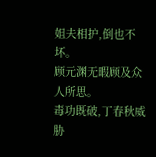姐夫相护,倒也不坏。
顾元渊无暇顾及众人所思。
毒功既破,丁春秋威胁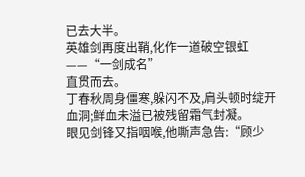已去大半。
英雄剑再度出鞘,化作一道破空银虹——“一剑成名”
直贯而去。
丁春秋周身僵寒,躲闪不及,肩头顿时绽开血洞;鲜血未溢已被残留霜气封凝。
眼见剑锋又指咽喉,他嘶声急告:“顾少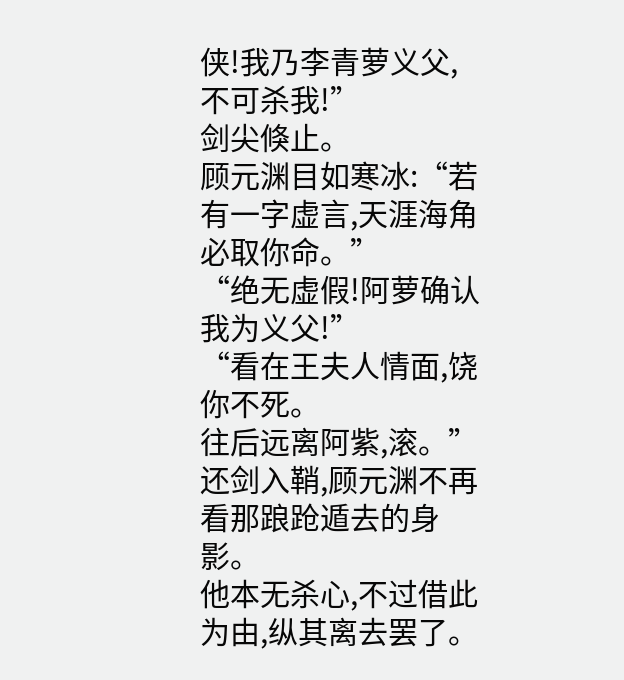侠!我乃李青萝义父,不可杀我!”
剑尖倏止。
顾元渊目如寒冰:“若有一字虚言,天涯海角必取你命。”
“绝无虚假!阿萝确认我为义父!”
“看在王夫人情面,饶你不死。
往后远离阿紫,滚。”
还剑入鞘,顾元渊不再看那踉跄遁去的身影。
他本无杀心,不过借此为由,纵其离去罢了。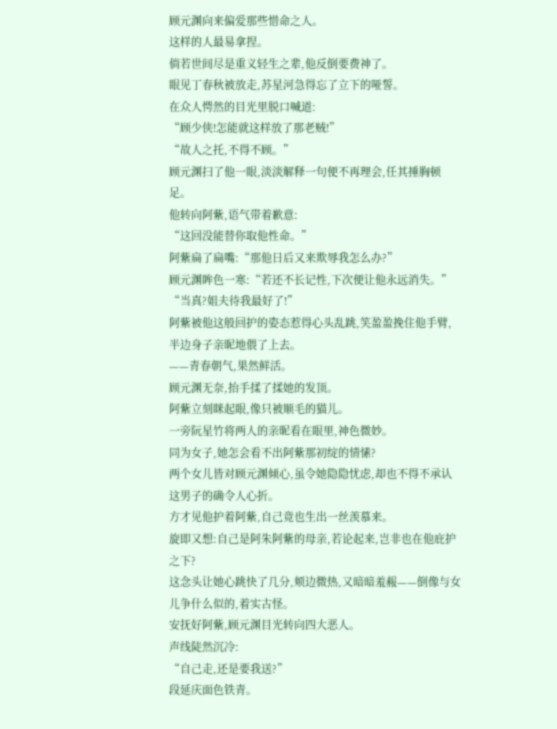顾元渊向来偏爱那些惜命之人。
这样的人最易拿捏。
倘若世间尽是重义轻生之辈,他反倒要费神了。
眼见丁春秋被放走,苏星河急得忘了立下的哑誓。
在众人愕然的目光里脱口喊道:
“顾少侠!怎能就这样放了那老贼!”
“故人之托,不得不顾。”
顾元渊扫了他一眼,淡淡解释一句便不再理会,任其捶胸顿足。
他转向阿紫,语气带着歉意:
“这回没能替你取他性命。”
阿紫扁了扁嘴:“那他日后又来欺辱我怎么办?”
顾元渊眸色一寒:“若还不长记性,下次便让他永远消失。”
“当真?姐夫待我最好了!”
阿紫被他这般回护的姿态惹得心头乱跳,笑盈盈挽住他手臂,半边身子亲昵地偎了上去。
——青春朝气,果然鲜活。
顾元渊无奈,抬手揉了揉她的发顶。
阿紫立刻眯起眼,像只被顺毛的猫儿。
一旁阮星竹将两人的亲昵看在眼里,神色微妙。
同为女子,她怎会看不出阿紫那初绽的情愫?
两个女儿皆对顾元渊倾心,虽令她隐隐忧虑,却也不得不承认这男子的确令人心折。
方才见他护着阿紫,自己竟也生出一丝羡慕来。
旋即又想:自己是阿朱阿紫的母亲,若论起来,岂非也在他庇护之下?
这念头让她心跳快了几分,颊边微热,又暗暗羞赧——倒像与女儿争什么似的,着实古怪。
安抚好阿紫,顾元渊目光转向四大恶人。
声线陡然沉冷:
“自己走,还是要我送?”
段延庆面色铁青。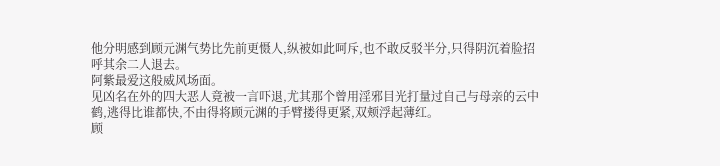他分明感到顾元渊气势比先前更慑人,纵被如此呵斥,也不敢反驳半分,只得阴沉着脸招呼其余二人退去。
阿紫最爱这般威风场面。
见凶名在外的四大恶人竟被一言吓退,尤其那个曾用淫邪目光打量过自己与母亲的云中鹤,逃得比谁都快,不由得将顾元渊的手臂搂得更紧,双颊浮起薄红。
顾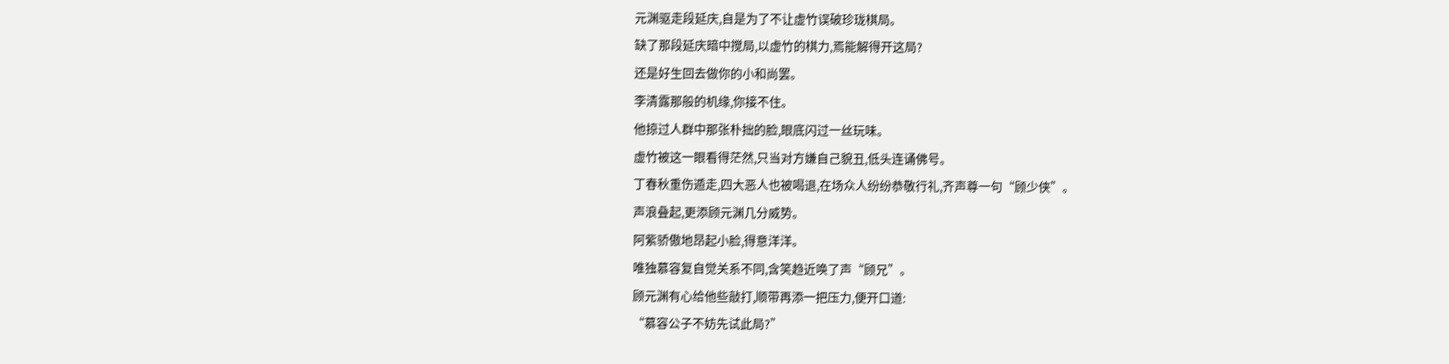元渊驱走段延庆,自是为了不让虚竹误破珍珑棋局。
缺了那段延庆暗中搅局,以虚竹的棋力,焉能解得开这局?
还是好生回去做你的小和尚罢。
李清露那般的机缘,你接不住。
他掠过人群中那张朴拙的脸,眼底闪过一丝玩味。
虚竹被这一眼看得茫然,只当对方嫌自己貌丑,低头连诵佛号。
丁春秋重伤遁走,四大恶人也被喝退,在场众人纷纷恭敬行礼,齐声尊一句“顾少侠”。
声浪叠起,更添顾元渊几分威势。
阿紫骄傲地昂起小脸,得意洋洋。
唯独慕容复自觉关系不同,含笑趋近唤了声“顾兄”。
顾元渊有心给他些敲打,顺带再添一把压力,便开口道:
“慕容公子不妨先试此局?”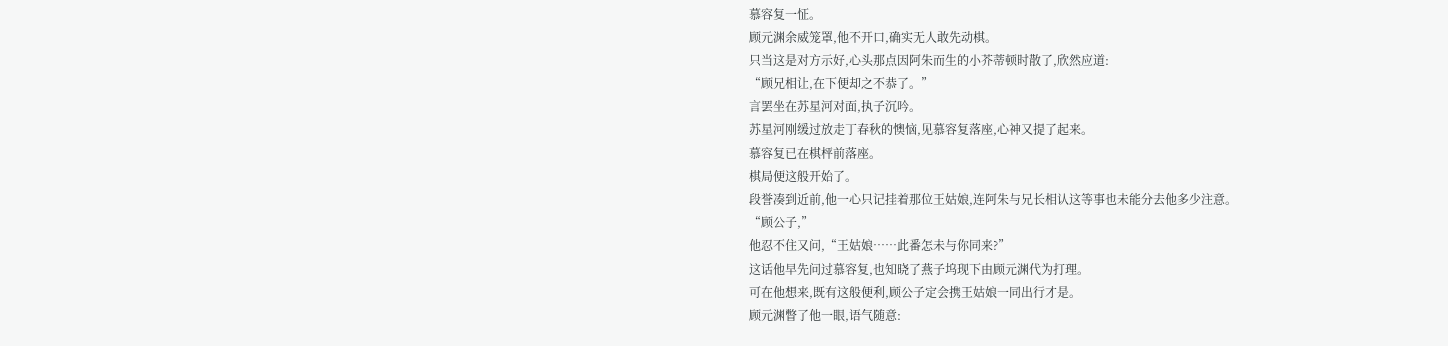慕容复一怔。
顾元渊余威笼罩,他不开口,确实无人敢先动棋。
只当这是对方示好,心头那点因阿朱而生的小芥蒂顿时散了,欣然应道:
“顾兄相让,在下便却之不恭了。”
言罢坐在苏星河对面,执子沉吟。
苏星河刚缓过放走丁春秋的懊恼,见慕容复落座,心神又提了起来。
慕容复已在棋枰前落座。
棋局便这般开始了。
段誉凑到近前,他一心只记挂着那位王姑娘,连阿朱与兄长相认这等事也未能分去他多少注意。
“顾公子,”
他忍不住又问,“王姑娘……此番怎未与你同来?”
这话他早先问过慕容复,也知晓了燕子坞现下由顾元渊代为打理。
可在他想来,既有这般便利,顾公子定会携王姑娘一同出行才是。
顾元渊瞥了他一眼,语气随意: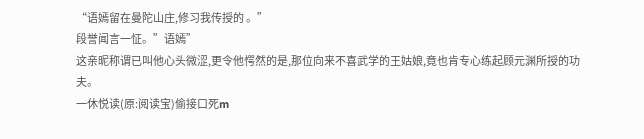“语嫣留在曼陀山庄,修习我传授的 。”
段誉闻言一怔。”语嫣”
这亲昵称谓已叫他心头微涩,更令他愕然的是,那位向来不喜武学的王姑娘,竟也肯专心练起顾元渊所授的功夫。
一休悦读(原:阅读宝)偷接口死m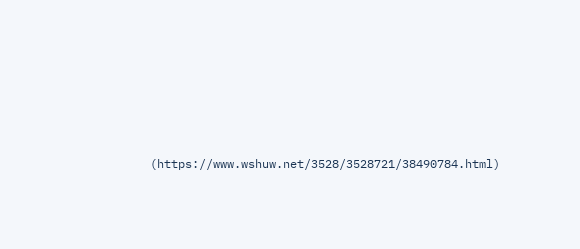(https://www.wshuw.net/3528/3528721/38490784.html)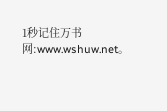1秒记住万书网:www.wshuw.net。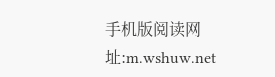手机版阅读网址:m.wshuw.net